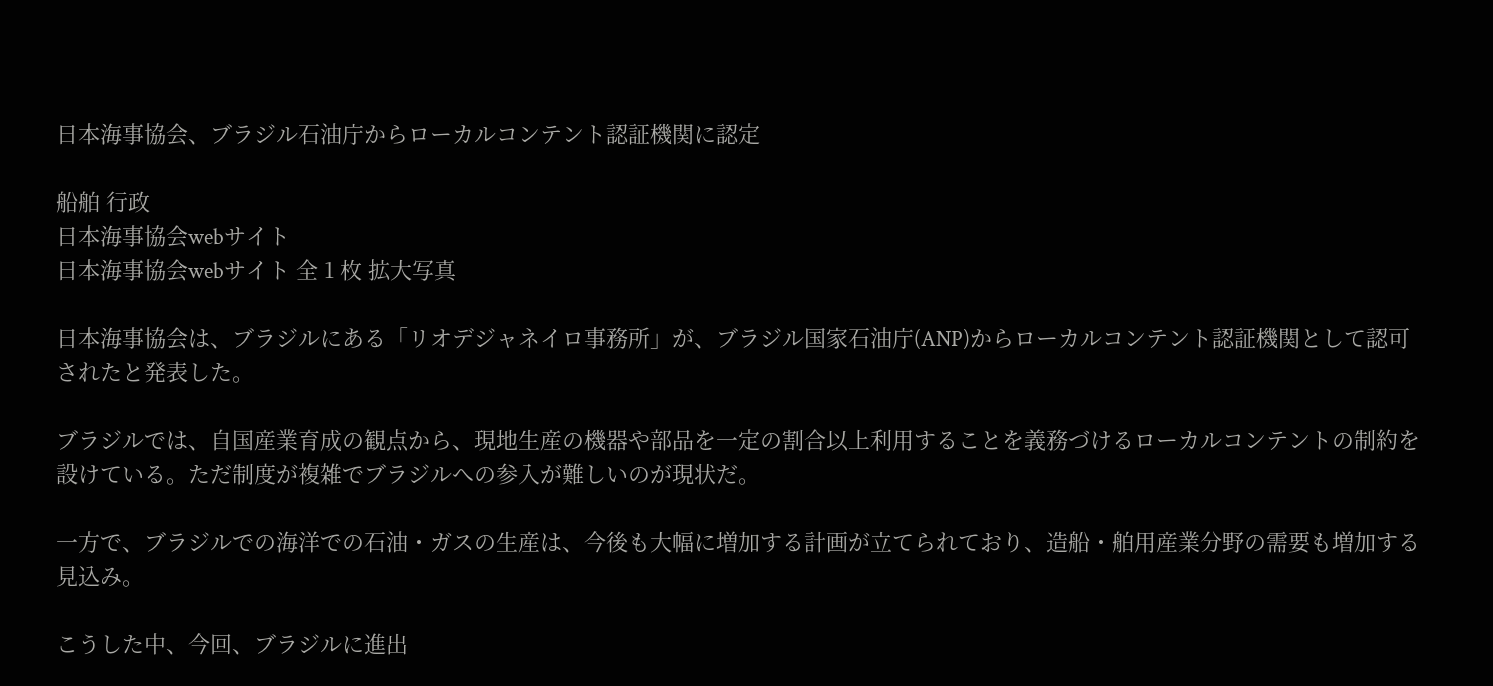日本海事協会、ブラジル石油庁からローカルコンテント認証機関に認定

船舶 行政
日本海事協会webサイト
日本海事協会webサイト 全 1 枚 拡大写真

日本海事協会は、ブラジルにある「リオデジャネイロ事務所」が、ブラジル国家石油庁(ANP)からローカルコンテント認証機関として認可されたと発表した。

ブラジルでは、自国産業育成の観点から、現地生産の機器や部品を一定の割合以上利用することを義務づけるローカルコンテントの制約を設けている。ただ制度が複雑でブラジルへの参入が難しいのが現状だ。

一方で、ブラジルでの海洋での石油・ガスの生産は、今後も大幅に増加する計画が立てられており、造船・舶用産業分野の需要も増加する見込み。

こうした中、今回、ブラジルに進出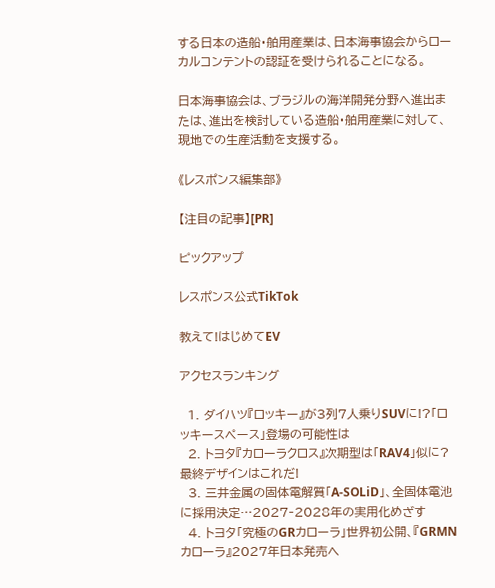する日本の造船・舶用産業は、日本海事協会からローカルコンテントの認証を受けられることになる。

日本海事協会は、ブラジルの海洋開発分野へ進出または、進出を検討している造船・舶用産業に対して、現地での生産活動を支援する。

《レスポンス編集部》

【注目の記事】[PR]

ピックアップ

レスポンス公式TikTok

教えて!はじめてEV

アクセスランキング

  1. ダイハツ『ロッキー』が3列7人乗りSUVに!?「ロッキースペース」登場の可能性は
  2. トヨタ『カローラクロス』次期型は「RAV4」似に? 最終デザインはこれだ!
  3. 三井金属の固体電解質「A-SOLiD」、全固体電池に採用決定…2027‐2028年の実用化めざす
  4. トヨタ「究極のGRカローラ」世界初公開、『GRMNカローラ』2027年日本発売へ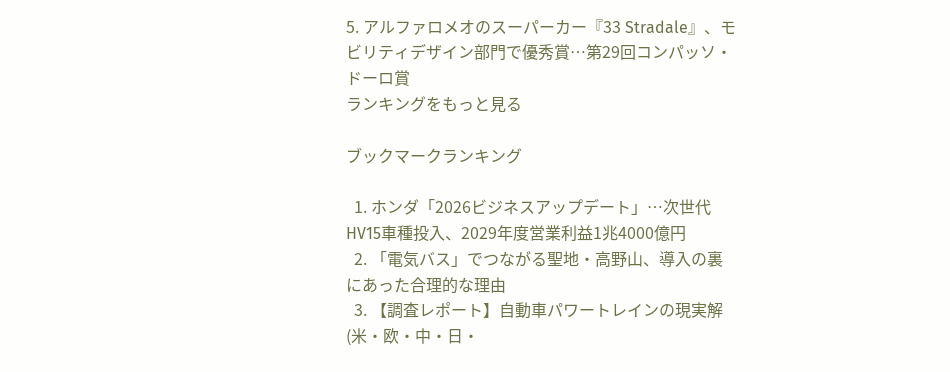5. アルファロメオのスーパーカー『33 Stradale』、モビリティデザイン部門で優秀賞…第29回コンパッソ・ドーロ賞
ランキングをもっと見る

ブックマークランキング

  1. ホンダ「2026ビジネスアップデート」…次世代HV15車種投入、2029年度営業利益1兆4000億円
  2. 「電気バス」でつながる聖地・高野山、導入の裏にあった合理的な理由
  3. 【調査レポート】自動車パワートレインの現実解(米・欧・中・日・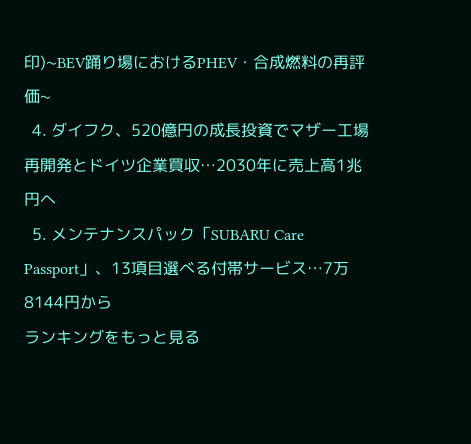印)~BEV踊り場におけるPHEV・合成燃料の再評価~
  4. ダイフク、520億円の成長投資でマザー工場再開発とドイツ企業買収…2030年に売上高1兆円へ
  5. メンテナンスパック「SUBARU Care Passport」、13項目選べる付帯サービス…7万8144円から
ランキングをもっと見る